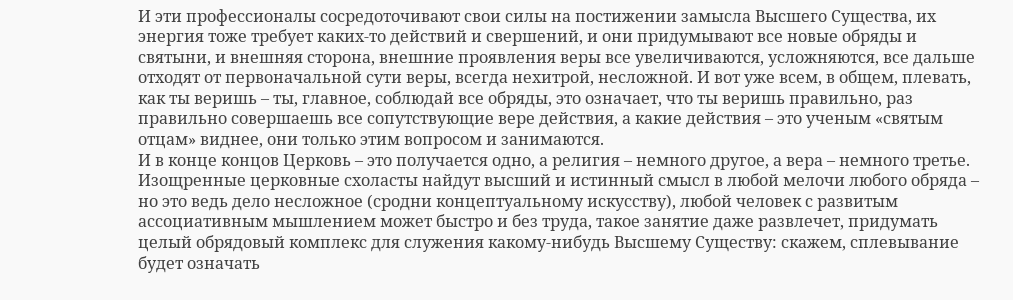И эти профессионалы сосредоточивают свои силы на постижении замысла Высшего Существа, их энергия тоже требует каких-то действий и свершений, и они придумывают все новые обряды и святыни, и внешняя сторона, внешние проявления веры все увеличиваются, усложняются, все дальше отходят от первоначальной сути веры, всегда нехитрой, несложной. И вот уже всем, в общем, плевать, как ты веришь – ты, главное, соблюдай все обряды, это означает, что ты веришь правильно, раз правильно совершаешь все сопутствующие вере действия, а какие действия – это ученым «святым отцам» виднее, они только этим вопросом и занимаются.
И в конце концов Церковь – это получается одно, а религия – немного другое, а вера – немного третье. Изощренные церковные схоласты найдут высший и истинный смысл в любой мелочи любого обряда – но это ведь дело несложное (сродни концептуальному искусству), любой человек с развитым ассоциативным мышлением может быстро и без труда, такое занятие даже развлечет, придумать целый обрядовый комплекс для служения какому-нибудь Высшему Существу: скажем, сплевывание будет означать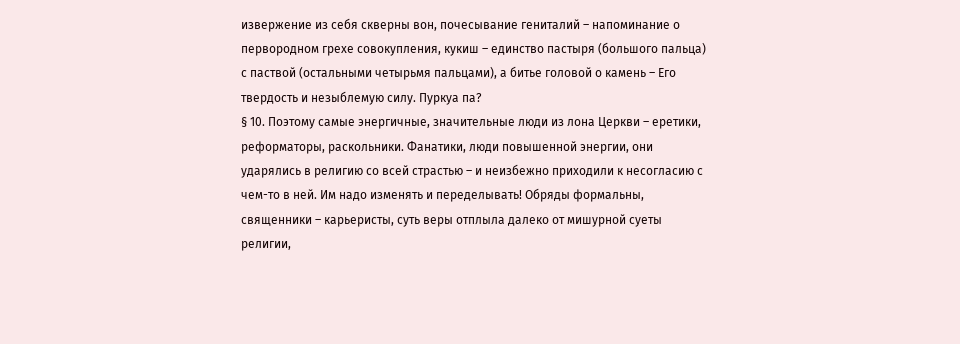извержение из себя скверны вон, почесывание гениталий – напоминание о первородном грехе совокупления, кукиш – единство пастыря (большого пальца) с паствой (остальными четырьмя пальцами), а битье головой о камень – Его твердость и незыблемую силу. Пуркуа па?
§ 10. Поэтому самые энергичные, значительные люди из лона Церкви – еретики, реформаторы, раскольники. Фанатики, люди повышенной энергии, они ударялись в религию со всей страстью – и неизбежно приходили к несогласию с чем-то в ней. Им надо изменять и переделывать! Обряды формальны, священники – карьеристы, суть веры отплыла далеко от мишурной суеты религии,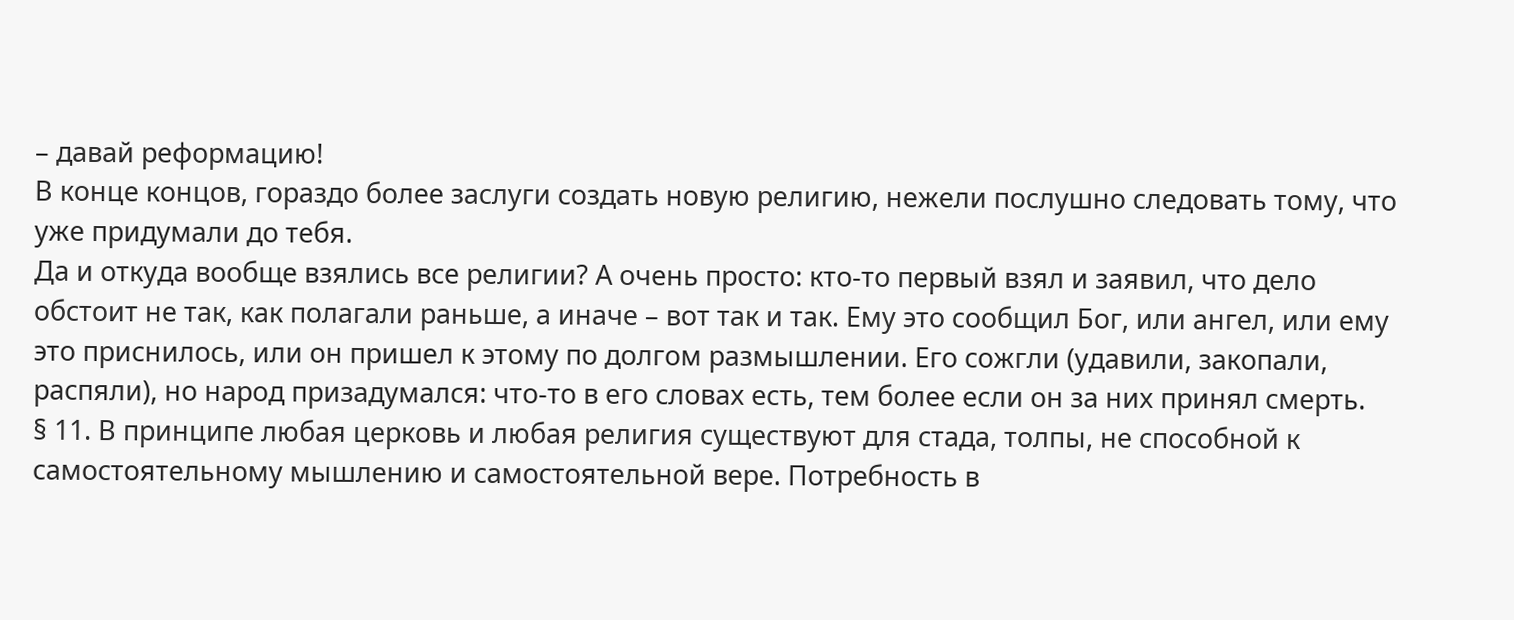– давай реформацию!
В конце концов, гораздо более заслуги создать новую религию, нежели послушно следовать тому, что уже придумали до тебя.
Да и откуда вообще взялись все религии? А очень просто: кто-то первый взял и заявил, что дело обстоит не так, как полагали раньше, а иначе – вот так и так. Ему это сообщил Бог, или ангел, или ему это приснилось, или он пришел к этому по долгом размышлении. Его сожгли (удавили, закопали, распяли), но народ призадумался: что-то в его словах есть, тем более если он за них принял смерть.
§ 11. В принципе любая церковь и любая религия существуют для стада, толпы, не способной к самостоятельному мышлению и самостоятельной вере. Потребность в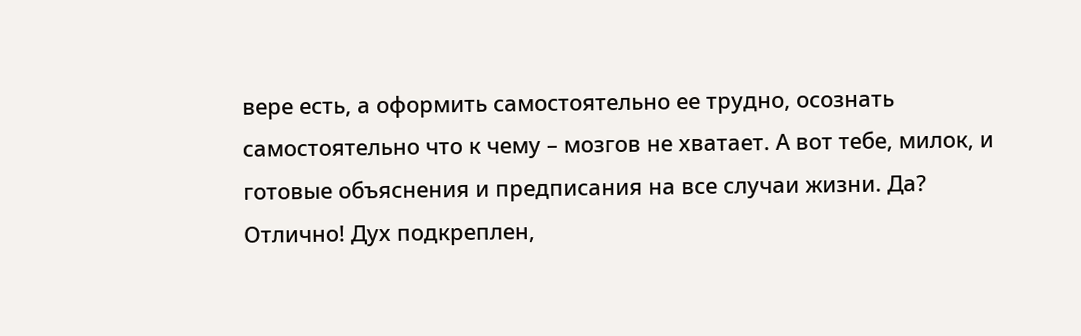вере есть, а оформить самостоятельно ее трудно, осознать самостоятельно что к чему – мозгов не хватает. А вот тебе, милок, и готовые объяснения и предписания на все случаи жизни. Да? Отлично! Дух подкреплен,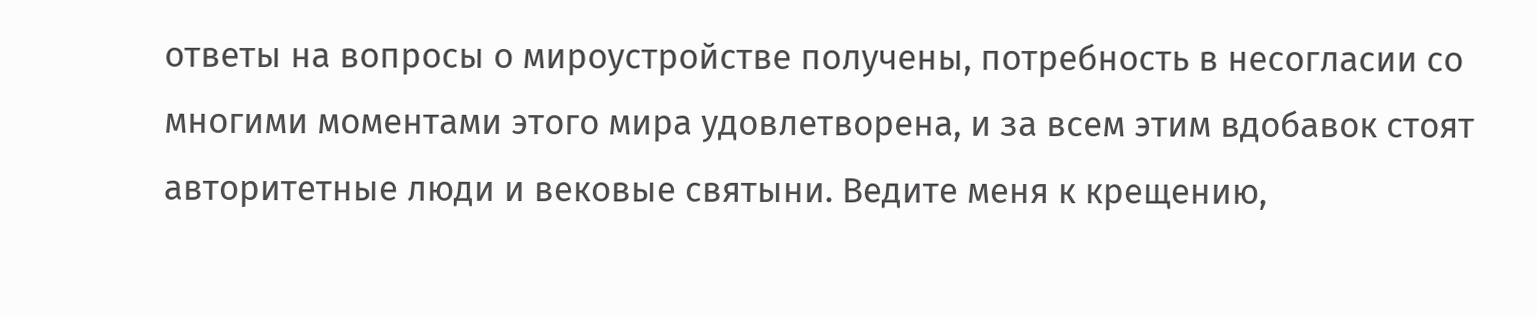ответы на вопросы о мироустройстве получены, потребность в несогласии со многими моментами этого мира удовлетворена, и за всем этим вдобавок стоят авторитетные люди и вековые святыни. Ведите меня к крещению,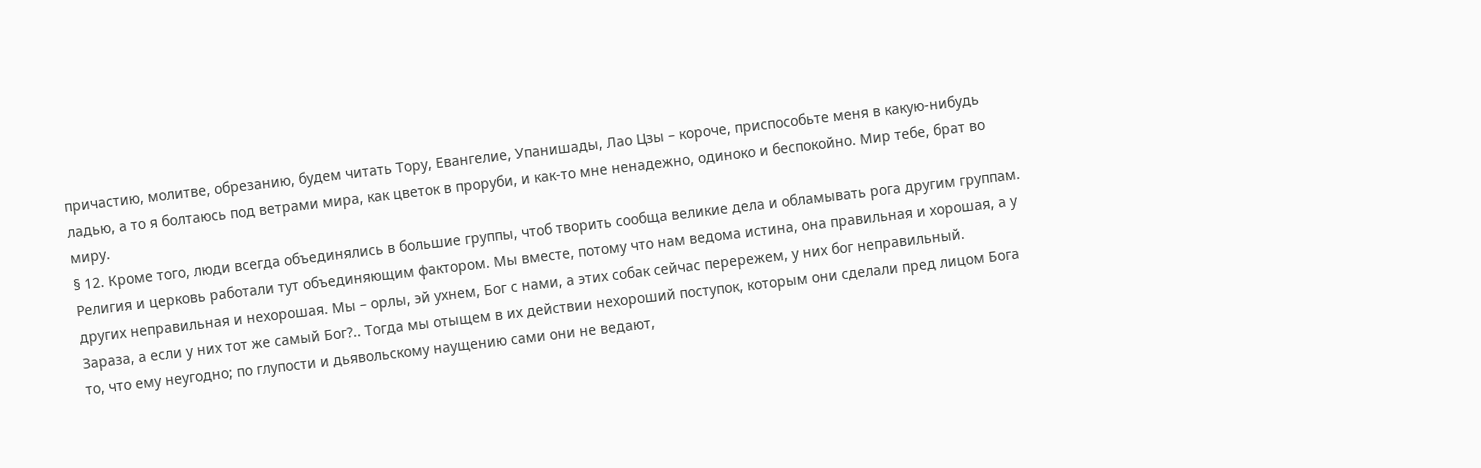причастию, молитве, обрезанию, будем читать Тору, Евангелие, Упанишады, Лао Цзы – короче, приспособьте меня в какую-нибудь ладью, а то я болтаюсь под ветрами мира, как цветок в проруби, и как-то мне ненадежно, одиноко и беспокойно. Мир тебе, брат во миру.
§ 12. Кроме того, люди всегда объединялись в большие группы, чтоб творить сообща великие дела и обламывать рога другим группам. Религия и церковь работали тут объединяющим фактором. Мы вместе, потому что нам ведома истина, она правильная и хорошая, а у других неправильная и нехорошая. Мы – орлы, эй ухнем, Бог с нами, а этих собак сейчас перережем, у них бог неправильный.
Зараза, а если у них тот же самый Бог?.. Тогда мы отыщем в их действии нехороший поступок, которым они сделали пред лицом Бога то, что ему неугодно; по глупости и дьявольскому наущению сами они не ведают,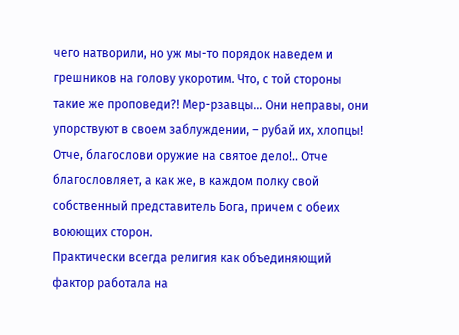чего натворили, но уж мы-то порядок наведем и грешников на голову укоротим. Что, с той стороны такие же проповеди?! Мер-рзавцы… Они неправы, они упорствуют в своем заблуждении, – рубай их, хлопцы! Отче, благослови оружие на святое дело!.. Отче благословляет, а как же, в каждом полку свой собственный представитель Бога, причем с обеих воюющих сторон.
Практически всегда религия как объединяющий фактор работала на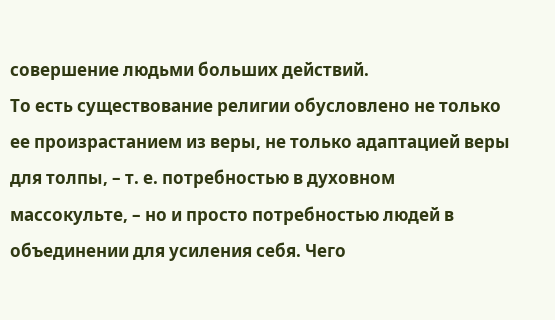совершение людьми больших действий.
То есть существование религии обусловлено не только ее произрастанием из веры, не только адаптацией веры для толпы, – т. е. потребностью в духовном массокульте, – но и просто потребностью людей в объединении для усиления себя. Чего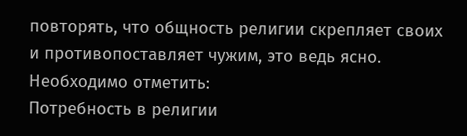повторять, что общность религии скрепляет своих и противопоставляет чужим, это ведь ясно. Необходимо отметить:
Потребность в религии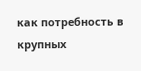как потребность в крупных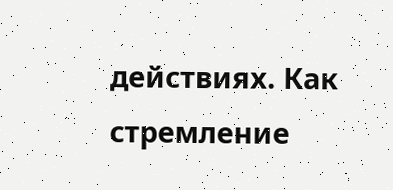действиях. Как стремление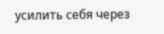усилить себя через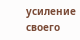усиление своего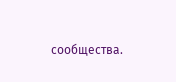сообщества.